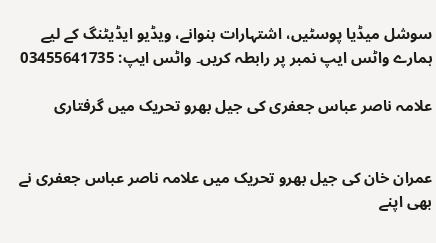سوشل میڈیا پوسٹیں، اشتہارات بنوانے، ویڈیو ایڈیٹنگ کے لیے ہمارے واٹس ایپ نمبر پر رابطہ کریں۔ واٹس ایپ: 03455641735

علامہ ناصر عباس جعفری کی جیل بھرو تحریک میں گرفتاری


عمران خان کی جیل بھرو تحریک میں علامہ ناصر عباس جعفری نے بھی اپنے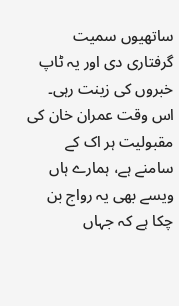ساتھیوں سمیت گرفتاری دی اور یہ ٹاپ خبروں کی زینت رہی۔
اس وقت عمران خان کی مقبولیت ہر اک کے سامنے ہے، ہمارے ہاں ویسے بھی یہ رواج بن چکا ہے کہ جہاں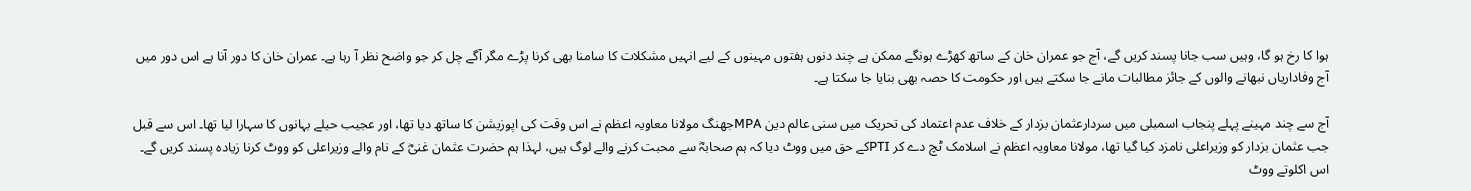ہوا کا رخ ہو گا، وہیں سب جانا پسند کریں گے، آج جو عمران خان کے ساتھ کھڑے ہونگے ممکن ہے چند دنوں ہفتوں مہینوں کے لیے انہیں مشکلات کا سامنا بھی کرنا پڑے مگر آگے چل کر جو واضح نظر آ رہا ہے۔ عمران خان کا دور آنا ہے اس دور میں آج وفاداریاں نبھانے والوں کے جائز مطالبات مانے جا سکتے ہیں اور حکومت کا حصہ بھی بنایا جا سکتا ہے۔

آج سے چند مہینے پہلے پنجاب اسمبلی میں سردارعثمان بزدار کے خلاف عدم اعتماد کی تحریک میں سنی عالم دین MPAجھنگ مولانا معاویہ اعظم نے اس وقت کی اپوزیشن کا ساتھ دیا تھا، اور عجیب حیلے بہانوں کا سہارا لیا تھا۔ اس سے قبل جب عثمان بزدار کو وزیراعلی نامزد کیا گیا تھا، مولانا معاویہ اعظم نے اسلامک ٹچ دے کر PTIکے حق میں ووٹ دیا کہ ہم صحابہؓ سے محبت کرنے والے لوگ ہیں، لہذا ہم حضرت عثمان غنیؓ کے نام والے وزیراعلی کو ووٹ کرنا زیادہ پسند کریں گے۔
اس اکلوتے ووٹ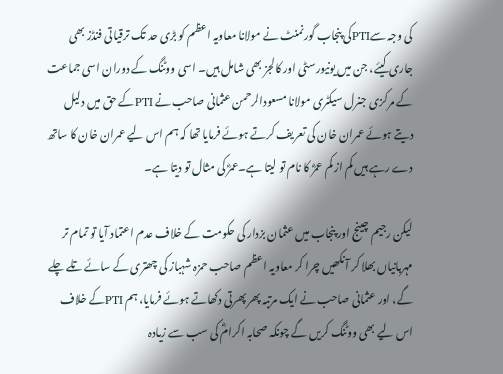کی وجہ سےPTIکی پنجاب گورنمنٹ نے مولانا معاویہ اعظم کو بڑی حد تک ترقیاتی فنڈز بھی جاری کیئے، جن میں یونیورسٹی اور کالجز بھی شامل ہیں۔ اسی ووٹنگ کے دوران اسی جماعت کے مرکزی جنرل سیکٹری مولانا مسعودالرحمن عثمانی صاحب نے PTIکے حق میں دلیل دیتے ہوئے عمران خان کی تعریف کرتے ہوئے فرمایا تھا کہ ہم اس لیے عمران خان کا ساتھ دے رہے ہیں کم از کم عمرؓ کا نام تو لیتا ہے۔عمرؓ کی مثال تو دیتا ہے۔

لیکن رجیم چینج اور پنجاب میں عثمان بزدار کی حکومت کے خلاف عدم اعتماد آیا تو تمام تر مہربانیاں بھلا کر آنکھیں چرا کر معاویہ اعظم صاحب حمزہ شہباز کی چھتری کے سائے تلے چلے گے، اور عثمانی صاحب نے ایک مرتبہ پھر پھرتی دکھاتے ہوئے فرمایا، ہم PTIکے خلاف اس لیے بھی ووٹنگ کریں گے چونکہ صحابہ اکرامؓ کی سب سے زیادہ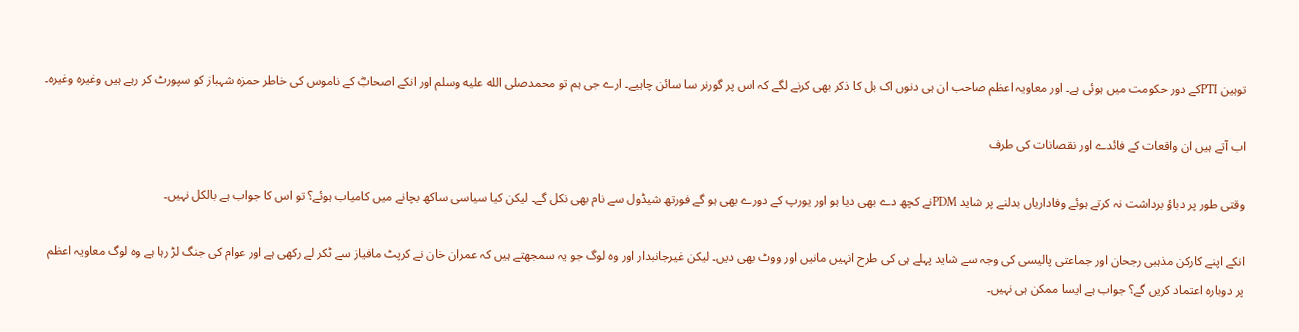توہین PTIکے دور حکومت میں ہوئی ہے۔ اور معاویہ اعظم صاحب ان ہی دنوں اک بل کا ذکر بھی کرنے لگے کہ اس پر گورنر سا سائن چاہیے۔ ارے جی ہم تو محمدصلى الله عليه وسلم اور انکے اصحابؓ کے ناموس کی خاطر حمزہ شہباز کو سپورٹ کر رہے ہیں وغیرہ وغیرہ۔

اب آتے ہیں ان واقعات کے فائدے اور نقصانات کی طرف

وقتی طور پر دباؤ برداشت نہ کرتے ہوئے وفاداریاں بدلنے پر شاید PDMنے کچھ دے بھی دیا ہو اور یورپ کے دورے بھی ہو گے فورتھ شیڈول سے نام بھی نکل گے۔ لیکن کیا سیاسی ساکھ بچانے میں کامیاب ہوئے؟ تو اس کا جواب ہے بالکل نہیں۔

انکے اپنے کارکن مذہبی رجحان اور جماعتی پالیسی کی وجہ سے شاید پہلے ہی کی طرح انہیں مانیں اور ووٹ بھی دیں۔ لیکن غیرجانبدار اور وہ لوگ جو یہ سمجھتے ہیں کہ عمران خان نے کرپٹ مافیاز سے ٹکر لے رکھی ہے اور عوام کی جنگ لڑ رہا ہے وہ لوگ معاویہ اعظم پر دوبارہ اعتماد کریں گے؟ جواب ہے ایسا ممکن ہی نہیں۔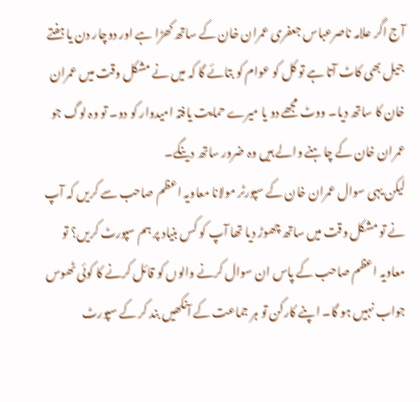آج اگر علامہ ناصرعباس جعفری عمران خان کے ساتھ کھڑا ہے اور دوچار دن یا ہفتے جیل بھی کاٹ آتا ہے تو کل کو عوام کو بتائے گا کہ میں نے مشکل وقت میں عمران خان کا ساتھ دیا۔ ووٹ مجھے دو یا میرے حمایت یافتہ امیدوار کو دو۔ تو وہ لوگ جو عمران خان کے چاہنے والے ہیں وہ ضرور ساتھ دینگے۔
لیکن یہی سوال عمران خان کے سپورٹر مولانا معاویہ اعظم صاحب سے کریں کہ آپ نے تو مشکل وقت میں ساتھ چھوڑ دیا تھا آپ کو کس بنیاد پر ہم سپورٹ کریں؟ تو معاویہ اعظم صاحب کے پاس ان سوال کرنے والوں کو قائل کرنے کا کوئی ٹھوس جواب نہیں ہو گا۔ اپنے کارکن تو ہر جماعت کے آنکھیں بند کر کے سپورٹ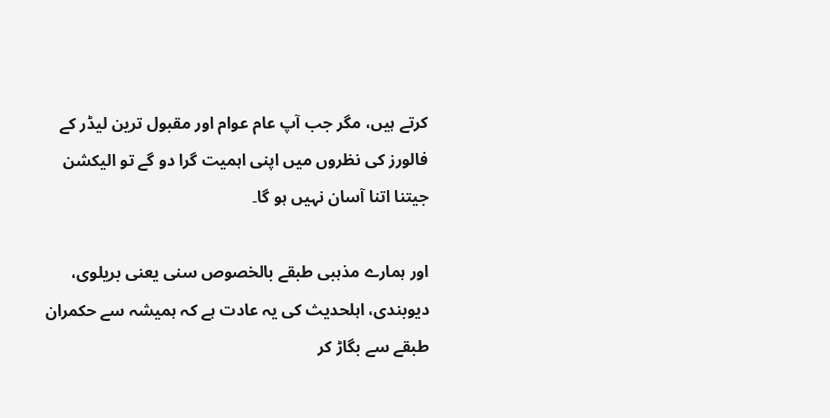کرتے ہیں، مگر جب آپ عام عوام اور مقبول ترین لیڈر کے فالورز کی نظروں میں اپنی اہمیت گرا دو گے تو الیکشن جیتنا اتنا آسان نہیں ہو گا۔

اور ہمارے مذہبی طبقے بالخصوص سنی یعنی بریلوی، دیوبندی، اہلحدیث کی یہ عادت ہے کہ ہمیشہ سے حکمران طبقے سے بگاڑ کر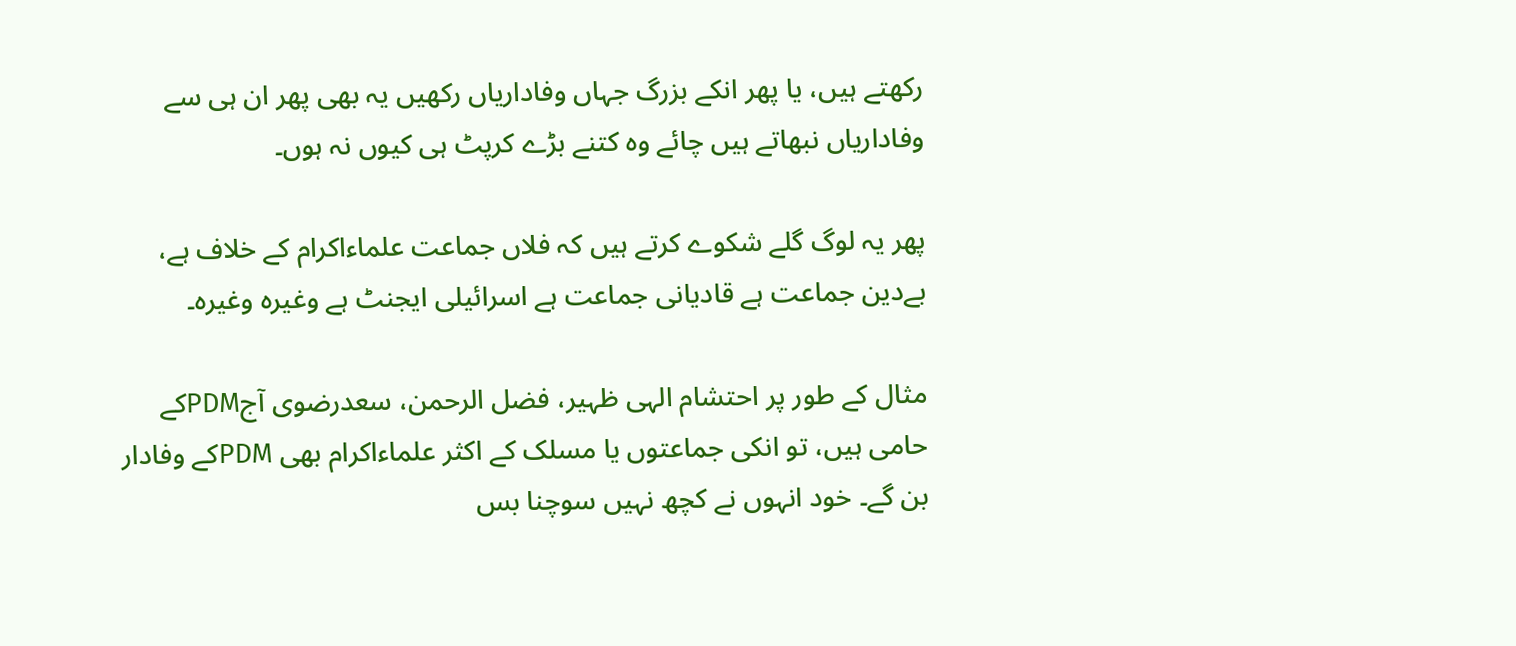رکھتے ہیں، یا پھر انکے بزرگ جہاں وفاداریاں رکھیں یہ بھی پھر ان ہی سے وفاداریاں نبھاتے ہیں چائے وہ کتنے بڑے کرپٹ ہی کیوں نہ ہوں۔

پھر یہ لوگ گلے شکوے کرتے ہیں کہ فلاں جماعت علماءاکرام کے خلاف ہے، بےدین جماعت ہے قادیانی جماعت ہے اسرائیلی ایجنٹ ہے وغیرہ وغیرہ۔

مثال کے طور پر احتشام الہی ظہیر، فضل الرحمن، سعدرضوی آجPDMکے حامی ہیں، تو انکی جماعتوں یا مسلک کے اکثر علماءاکرام بھی PDMکے وفادار بن گے۔ خود انہوں نے کچھ نہیں سوچنا بس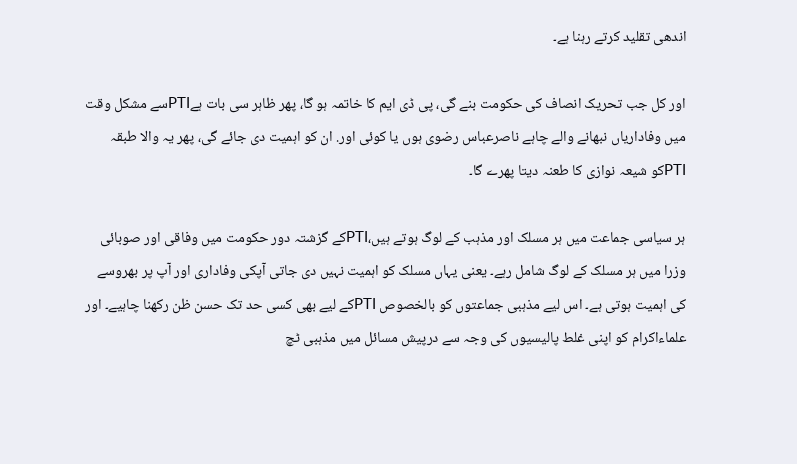اندھی تقلید کرتے رہنا ہے۔

اور کل جب تحریک انصاف کی حکومت بنے گی، پی ڈی ایم کا خاتمہ ہو گا، پھر ظاہر سی بات ہےPTIسے مشکل وقت میں وفاداریاں نبھانے والے چاہے ناصرعباس رضوی ہوں یا کوئی اور. ان کو اہمیت دی جائے گی، پھر یہ والا طبقہ PTIکو شیعہ نوازی کا طعنہ دیتا پھرے گا۔

ہر سیاسی جماعت میں ہر مسلک اور مذہب کے لوگ ہوتے ہیں،PTIکے گزشتہ دور حکومت میں وفاقی اور صوبائی وزرا میں ہر مسلک کے لوگ شامل رہے۔ یعنی یہاں مسلک کو اہمیت نہیں دی جاتی آپکی وفاداری اور آپ پر بھروسے کی اہمیت ہوتی ہے۔ اس لیے مذہبی جماعتوں کو بالخصوص PTIکے لیے بھی کسی حد تک حسن ظن رکھنا چاہیے۔ اور علماءاکرام کو اپنی غلط پالیسیوں کی وجہ سے درپیش مسائل میں مذہبی ٹچ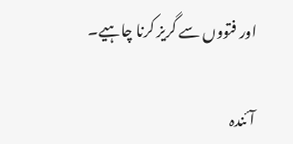اور فتووں سے گریز کرنا چاہیے۔

آئندہ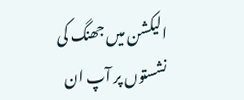الیکشن میں جھنگ کی نشستوں پر آپ ان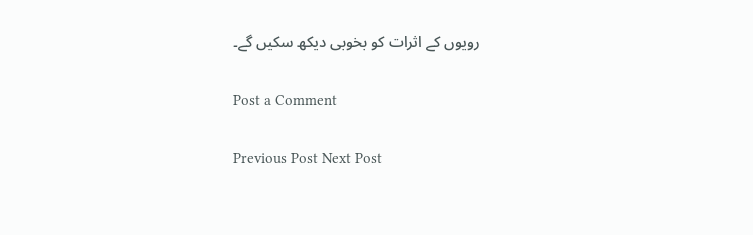رویوں کے اثرات کو بخوبی دیکھ سکیں گے۔

Post a Comment

Previous Post Next Post